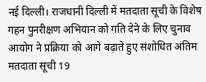नई दिल्ली। राजधानी दिल्ली में मतदाता सूची के विशेष गहन पुनरीक्षण अभियान को गति देने के लिए चुनाव आयोग ने प्रक्रिया को आगे बढ़ाते हुए संशोधित अंतिम मतदाता सूची 19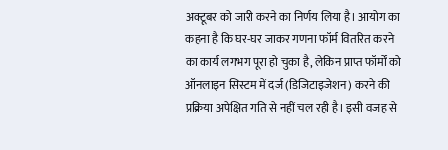अक्टूबर को जारी करने का निर्णय लिया है। आयोग का कहना है कि घर-घर जाकर गणना फॉर्म वितरित करने का कार्य लगभग पूरा हो चुका है, लेकिन प्राप्त फॉर्मों को ऑनलाइन सिस्टम में दर्ज (डिजिटाइजेशन) करने की प्रक्रिया अपेक्षित गति से नहीं चल रही है। इसी वजह से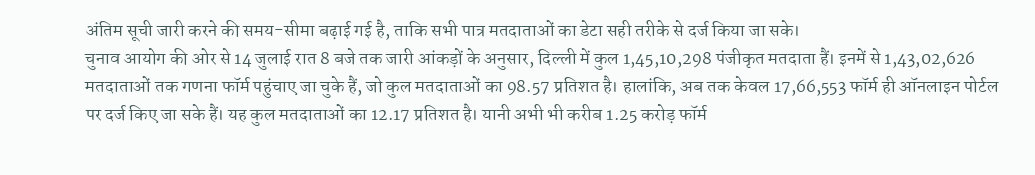अंतिम सूची जारी करने की समय-सीमा बढ़ाई गई है, ताकि सभी पात्र मतदाताओं का डेटा सही तरीके से दर्ज किया जा सके।
चुनाव आयोग की ओर से 14 जुलाई रात 8 बजे तक जारी आंकड़ों के अनुसार, दिल्ली में कुल 1,45,10,298 पंजीकृत मतदाता हैं। इनमें से 1,43,02,626 मतदाताओं तक गणना फॉर्म पहुंचाए जा चुके हैं, जो कुल मतदाताओं का 98.57 प्रतिशत है। हालांकि, अब तक केवल 17,66,553 फॉर्म ही ऑनलाइन पोर्टल पर दर्ज किए जा सके हैं। यह कुल मतदाताओं का 12.17 प्रतिशत है। यानी अभी भी करीब 1.25 करोड़ फॉर्म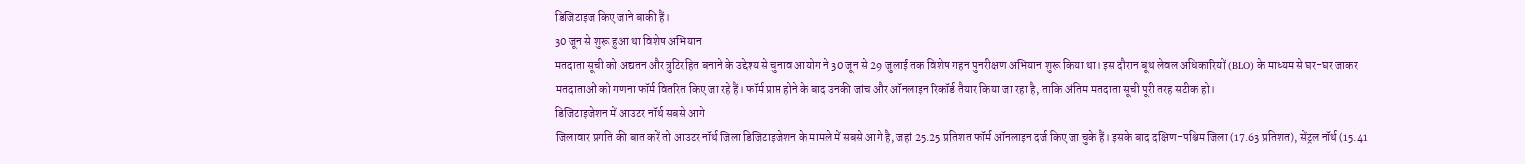डिजिटाइज किए जाने बाकी हैं।
30 जून से शुरू हुआ था विशेष अभियान
मतदाता सूची को अद्यतन और त्रुटिरहित बनाने के उद्देश्य से चुनाव आयोग ने 30 जून से 29 जुलाई तक विशेष गहन पुनरीक्षण अभियान शुरू किया था। इस दौरान बूथ लेवल अधिकारियों (BLO) के माध्यम से घर-घर जाकर मतदाताओं को गणना फॉर्म वितरित किए जा रहे हैं। फॉर्म प्राप्त होने के बाद उनकी जांच और ऑनलाइन रिकॉर्ड तैयार किया जा रहा है, ताकि अंतिम मतदाता सूची पूरी तरह सटीक हो।
डिजिटाइजेशन में आउटर नॉर्थ सबसे आगे
जिलावार प्रगति की बात करें तो आउटर नॉर्थ जिला डिजिटाइजेशन के मामले में सबसे आगे है, जहां 25.25 प्रतिशत फॉर्म ऑनलाइन दर्ज किए जा चुके हैं। इसके बाद दक्षिण-पश्चिम जिला (17.63 प्रतिशत), सेंट्रल नॉर्थ (15.41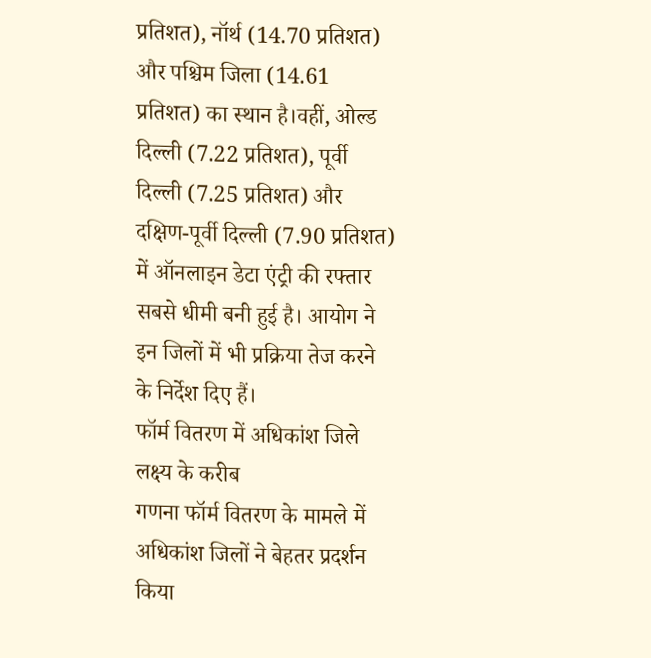प्रतिशत), नॉर्थ (14.70 प्रतिशत) और पश्चिम जिला (14.61 प्रतिशत) का स्थान है।वहीं, ओल्ड दिल्ली (7.22 प्रतिशत), पूर्वी दिल्ली (7.25 प्रतिशत) और दक्षिण-पूर्वी दिल्ली (7.90 प्रतिशत) में ऑनलाइन डेटा एंट्री की रफ्तार सबसे धीमी बनी हुई है। आयोग ने इन जिलों में भी प्रक्रिया तेज करने के निर्देश दिए हैं।
फॉर्म वितरण में अधिकांश जिले लक्ष्य के करीब
गणना फॉर्म वितरण के मामले में अधिकांश जिलों ने बेहतर प्रदर्शन किया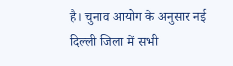है। चुनाव आयोग के अनुसार नई दिल्ली जिला में सभी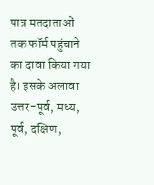पात्र मतदाताओं तक फॉर्म पहुंचाने का दावा किया गया है। इसके अलावा उत्तर-पूर्व, मध्य, पूर्व, दक्षिण,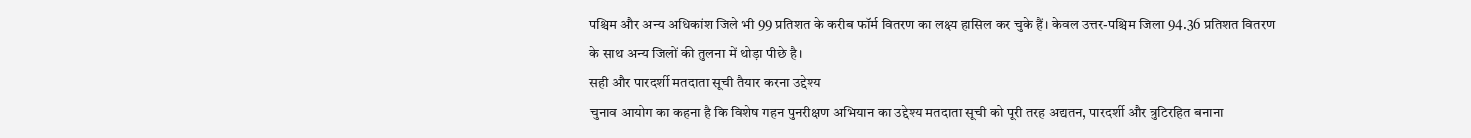पश्चिम और अन्य अधिकांश जिले भी 99 प्रतिशत के करीब फॉर्म वितरण का लक्ष्य हासिल कर चुके हैं। केवल उत्तर-पश्चिम जिला 94.36 प्रतिशत वितरण के साथ अन्य जिलों की तुलना में थोड़ा पीछे है।
सही और पारदर्शी मतदाता सूची तैयार करना उद्देश्य
चुनाव आयोग का कहना है कि विशेष गहन पुनरीक्षण अभियान का उद्देश्य मतदाता सूची को पूरी तरह अद्यतन, पारदर्शी और त्रुटिरहित बनाना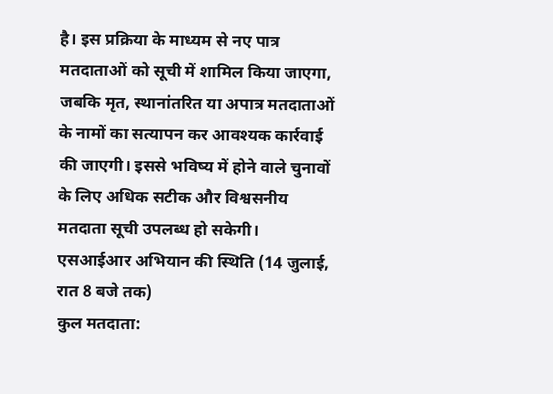है। इस प्रक्रिया के माध्यम से नए पात्र मतदाताओं को सूची में शामिल किया जाएगा, जबकि मृत, स्थानांतरित या अपात्र मतदाताओं के नामों का सत्यापन कर आवश्यक कार्रवाई की जाएगी। इससे भविष्य में होने वाले चुनावों के लिए अधिक सटीक और विश्वसनीय मतदाता सूची उपलब्ध हो सकेगी।
एसआईआर अभियान की स्थिति (14 जुलाई, रात 8 बजे तक)
कुल मतदाता: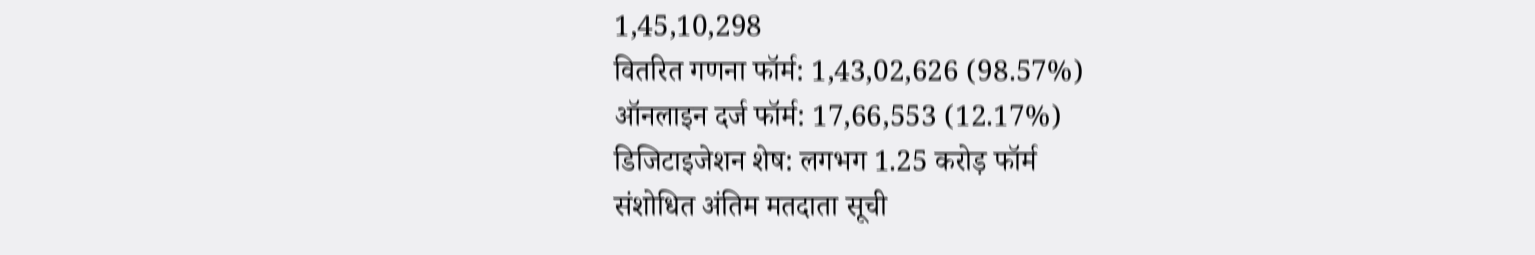1,45,10,298
वितरित गणना फॉर्म: 1,43,02,626 (98.57%)
ऑनलाइन दर्ज फॉर्म: 17,66,553 (12.17%)
डिजिटाइजेशन शेष: लगभग 1.25 करोड़ फॉर्म
संशोधित अंतिम मतदाता सूची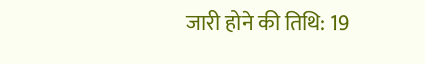जारी होने की तिथि: 19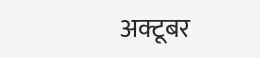अक्टूबर